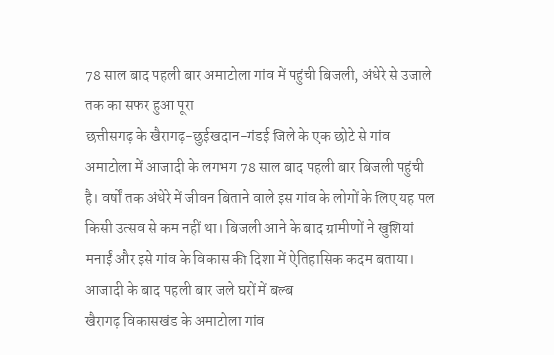78 साल बाद पहली बार अमाटोला गांव में पहुंची बिजली, अंधेरे से उजाले तक का सफर हुआ पूरा
छत्तीसगढ़ के खैरागढ़-छुईखदान-गंडई जिले के एक छोटे से गांव अमाटोला में आजादी के लगभग 78 साल बाद पहली बार बिजली पहुंची है। वर्षों तक अंधेरे में जीवन बिताने वाले इस गांव के लोगों के लिए यह पल किसी उत्सव से कम नहीं था। बिजली आने के बाद ग्रामीणों ने खुशियां मनाईं और इसे गांव के विकास की दिशा में ऐतिहासिक कदम बताया।
आजादी के बाद पहली बार जले घरों में बल्ब
खैरागढ़ विकासखंड के अमाटोला गांव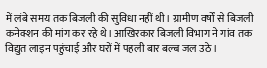में लंबे समय तक बिजली की सुविधा नहीं थी। ग्रामीण वर्षों से बिजली कनेक्शन की मांग कर रहे थे। आखिरकार बिजली विभाग ने गांव तक विद्युत लाइन पहुंचाई और घरों में पहली बार बल्ब जल उठे।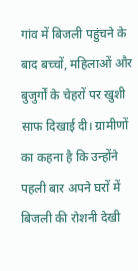गांव में बिजली पहुंचने के बाद बच्चों, महिलाओं और बुजुर्गों के चेहरों पर खुशी साफ दिखाई दी। ग्रामीणों का कहना है कि उन्होंने पहली बार अपने घरों में बिजली की रोशनी देखी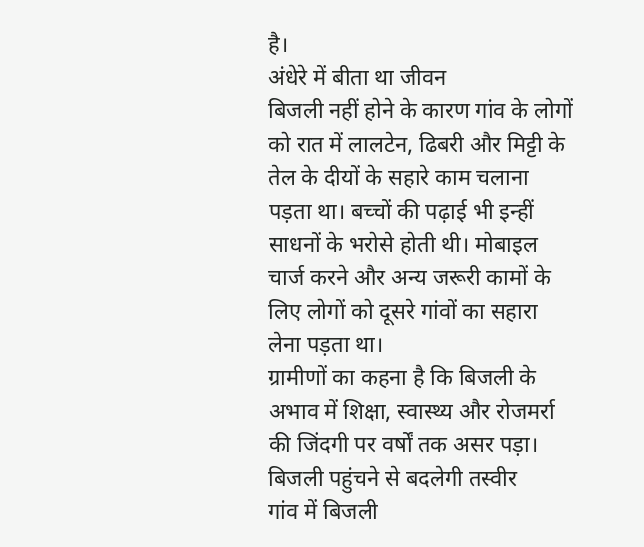है।
अंधेरे में बीता था जीवन
बिजली नहीं होने के कारण गांव के लोगों को रात में लालटेन, ढिबरी और मिट्टी के तेल के दीयों के सहारे काम चलाना पड़ता था। बच्चों की पढ़ाई भी इन्हीं साधनों के भरोसे होती थी। मोबाइल चार्ज करने और अन्य जरूरी कामों के लिए लोगों को दूसरे गांवों का सहारा लेना पड़ता था।
ग्रामीणों का कहना है कि बिजली के अभाव में शिक्षा, स्वास्थ्य और रोजमर्रा की जिंदगी पर वर्षों तक असर पड़ा।
बिजली पहुंचने से बदलेगी तस्वीर
गांव में बिजली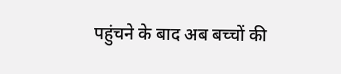पहुंचने के बाद अब बच्चों की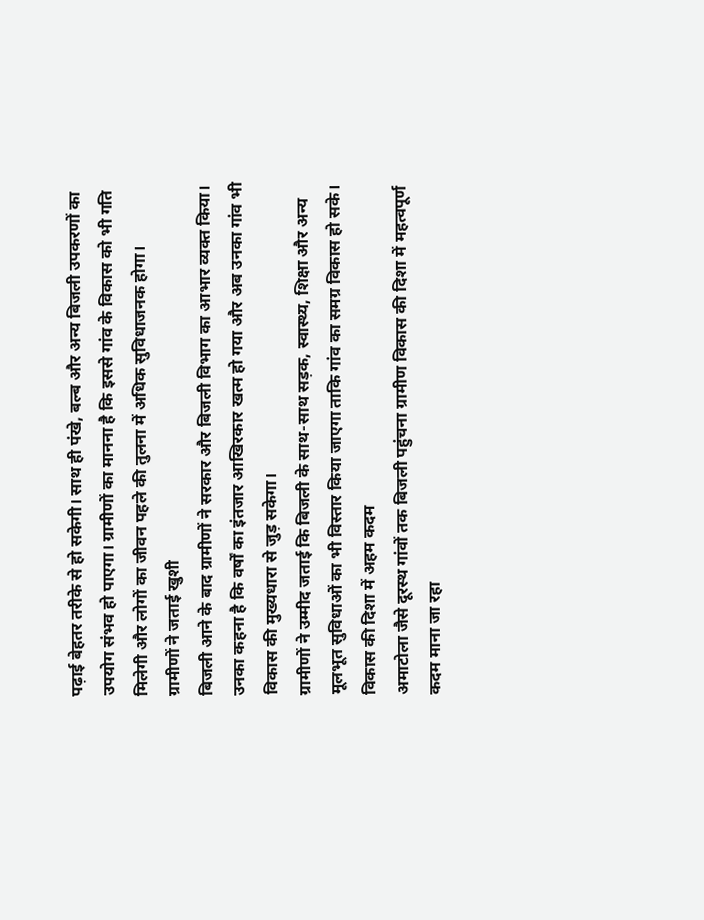पढ़ाई बेहतर तरीके से हो सकेगी। साथ ही पंखे, बल्ब और अन्य बिजली उपकरणों का उपयोग संभव हो पाएगा। ग्रामीणों का मानना है कि इससे गांव के विकास को भी गति मिलेगी और लोगों का जीवन पहले की तुलना में अधिक सुविधाजनक होगा।
ग्रामीणों ने जताई खुशी
बिजली आने के बाद ग्रामीणों ने सरकार और बिजली विभाग का आभार व्यक्त किया। उनका कहना है कि वर्षों का इंतजार आखिरकार खत्म हो गया और अब उनका गांव भी विकास की मुख्यधारा से जुड़ सकेगा।
ग्रामीणों ने उम्मीद जताई कि बिजली के साथ-साथ सड़क, स्वास्थ्य, शिक्षा और अन्य मूलभूत सुविधाओं का भी विस्तार किया जाएगा ताकि गांव का समग्र विकास हो सके।
विकास की दिशा में अहम कदम
अमाटोला जैसे दूरस्थ गांवों तक बिजली पहुंचना ग्रामीण विकास की दिशा में महत्वपूर्ण कदम माना जा रहा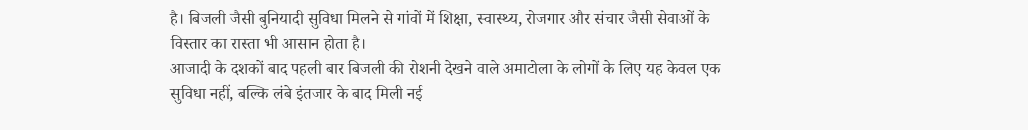है। बिजली जैसी बुनियादी सुविधा मिलने से गांवों में शिक्षा, स्वास्थ्य, रोजगार और संचार जैसी सेवाओं के विस्तार का रास्ता भी आसान होता है।
आजादी के दशकों बाद पहली बार बिजली की रोशनी देखने वाले अमाटोला के लोगों के लिए यह केवल एक सुविधा नहीं, बल्कि लंबे इंतजार के बाद मिली नई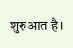शुरुआत है।